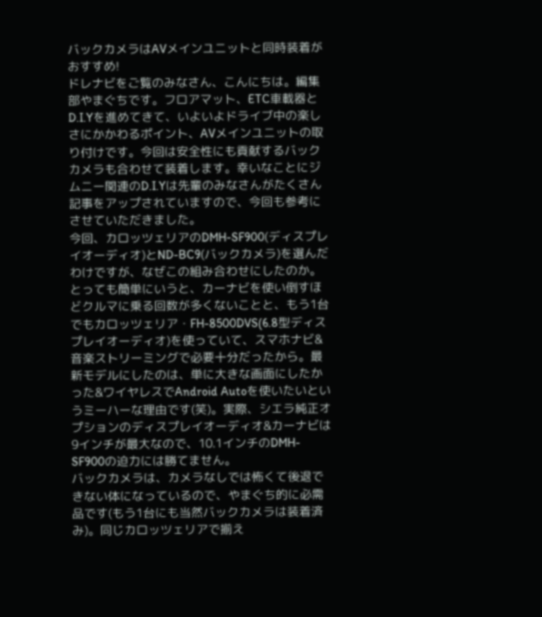バックカメラはAVメインユニットと同時装着がおすすめ!
ドレナビをご覧のみなさん、こんにちは。編集部やまぐちです。フロアマット、ETC車載器とD.I.Yを進めてきて、いよいよドライブ中の楽しさにかかわるポイント、AVメインユニットの取り付けです。今回は安全性にも貢献するバックカメラも合わせて装着します。幸いなことにジムニー関連のD.I.Yは先輩のみなさんがたくさん記事をアップされていますので、今回も参考にさせていただきました。
今回、カロッツェリアのDMH-SF900(ディスプレイオーディオ)とND-BC9(バックカメラ)を選んだわけですが、なぜこの組み合わせにしたのか。とっても簡単にいうと、カーナビを使い倒すほどクルマに乗る回数が多くないことと、もう1台でもカロッツェリア・FH-8500DVS(6.8型ディスプレイオーディオ)を使っていて、スマホナビ&音楽ストリーミングで必要十分だったから。最新モデルにしたのは、単に大きな画面にしたかった&ワイヤレスでAndroid Autoを使いたいというミーハーな理由です(笑)。実際、シエラ純正オプションのディスプレイオーディオ&カーナビは9インチが最大なので、10.1インチのDMH-SF900の迫力には勝てません。
バックカメラは、カメラなしでは怖くて後退できない体になっているので、やまぐち的に必需品です(もう1台にも当然バックカメラは装着済み)。同じカロッツェリアで揃え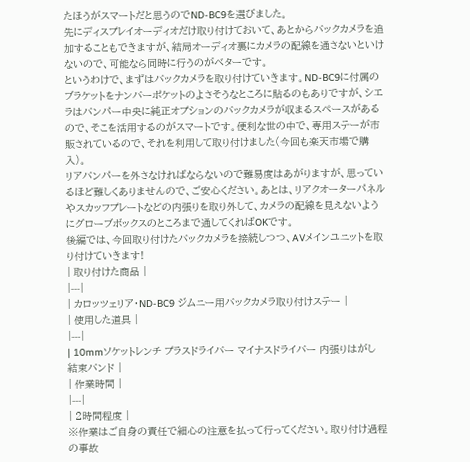たほうがスマートだと思うのでND-BC9を選びました。
先にディスプレイオーディオだけ取り付けておいて、あとからバックカメラを追加することもできますが、結局オーディオ裏にカメラの配線を通さないといけないので、可能なら同時に行うのがベターです。
というわけで、まずはバックカメラを取り付けていきます。ND-BC9に付属のブラケットをナンバーポケットのよさそうなところに貼るのもありですが、シエラはバンパー中央に純正オプションのバックカメラが収まるスペースがあるので、そこを活用するのがスマートです。便利な世の中で、専用ステーが市販されているので、それを利用して取り付けました(今回も楽天市場で購入)。
リアバンパーを外さなければならないので難易度はあがりますが、思っているほど難しくありませんので、ご安心ください。あとは、リアクオーターパネルやスカッフプレートなどの内張りを取り外して、カメラの配線を見えないようにグローブボックスのところまで通してくればOKです。
後編では、今回取り付けたバックカメラを接続しつつ、AVメインユニットを取り付けていきます!
| 取り付けた商品 |
|---|
| カロッツェリア・ND-BC9 ジムニー用バックカメラ取り付けステー |
| 使用した道具 |
|---|
| 10mmソケットレンチ プラスドライバー マイナスドライバー 内張りはがし 結束バンド |
| 作業時間 |
|---|
| 2時間程度 |
※作業はご自身の責任で細心の注意を払って行ってください。取り付け過程の事故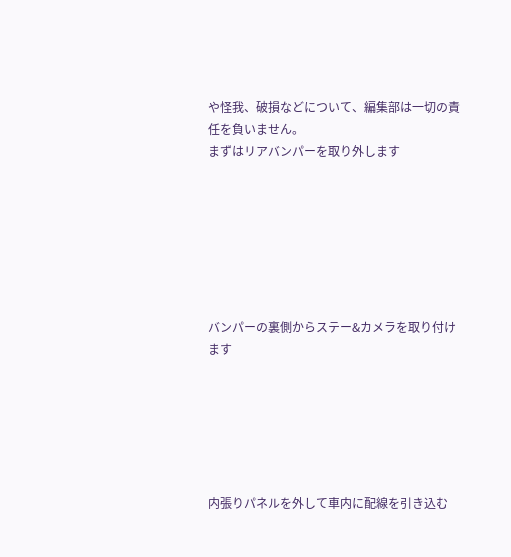や怪我、破損などについて、編集部は一切の責任を負いません。
まずはリアバンパーを取り外します







バンパーの裏側からステー&カメラを取り付けます






内張りパネルを外して車内に配線を引き込む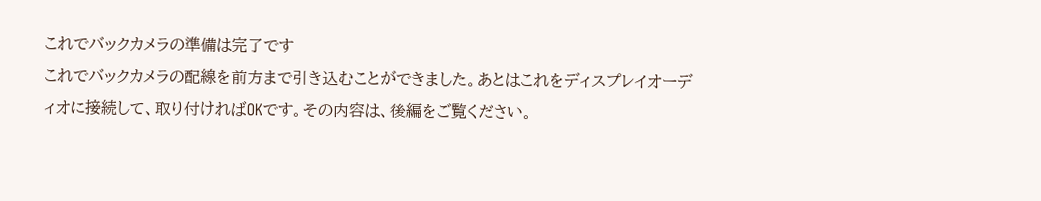これでバックカメラの準備は完了です
これでバックカメラの配線を前方まで引き込むことができました。あとはこれをディスプレイオーディオに接続して、取り付ければOKです。その内容は、後編をご覧ください。